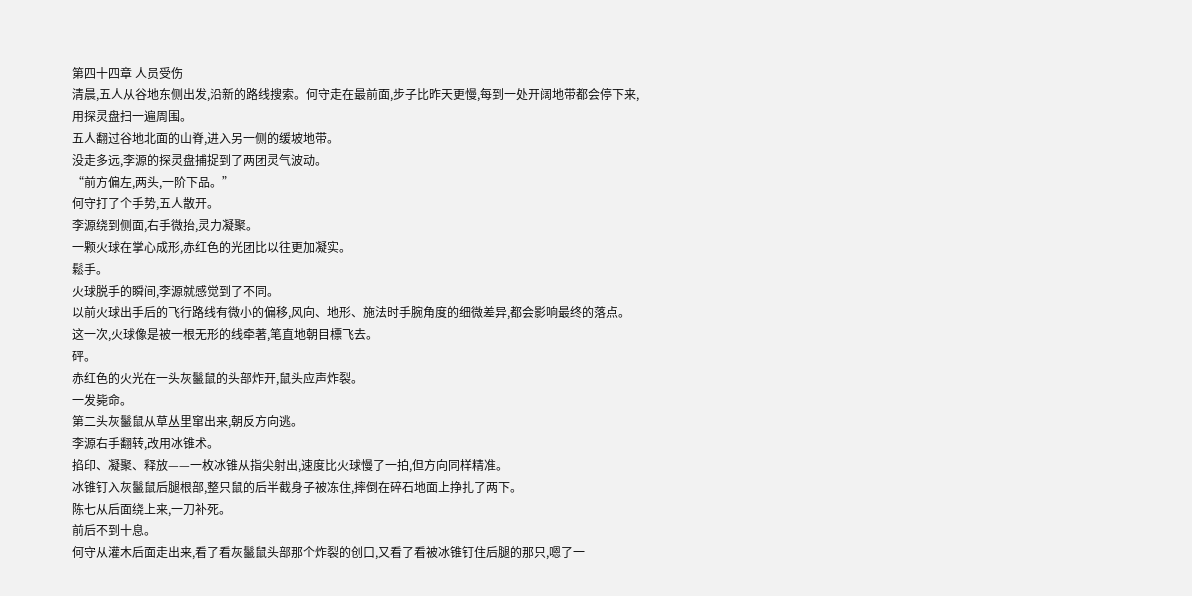第四十四章 人员受伤
清晨,五人从谷地东侧出发,沿新的路线搜索。何守走在最前面,步子比昨天更慢,每到一处开阔地带都会停下来,用探灵盘扫一遍周围。
五人翻过谷地北面的山脊,进入另一侧的缓坡地带。
没走多远,李源的探灵盘捕捉到了两团灵气波动。
“前方偏左,两头,一阶下品。”
何守打了个手势,五人散开。
李源绕到侧面,右手微抬,灵力凝聚。
一颗火球在掌心成形,赤红色的光团比以往更加凝实。
鬆手。
火球脱手的瞬间,李源就感觉到了不同。
以前火球出手后的飞行路线有微小的偏移,风向、地形、施法时手腕角度的细微差异,都会影响最终的落点。
这一次,火球像是被一根无形的线牵著,笔直地朝目標飞去。
砰。
赤红色的火光在一头灰鬣鼠的头部炸开,鼠头应声炸裂。
一发毙命。
第二头灰鬣鼠从草丛里窜出来,朝反方向逃。
李源右手翻转,改用冰锥术。
掐印、凝聚、释放——一枚冰锥从指尖射出,速度比火球慢了一拍,但方向同样精准。
冰锥钉入灰鬣鼠后腿根部,整只鼠的后半截身子被冻住,摔倒在碎石地面上挣扎了两下。
陈七从后面绕上来,一刀补死。
前后不到十息。
何守从灌木后面走出来,看了看灰鬣鼠头部那个炸裂的创口,又看了看被冰锥钉住后腿的那只,嗯了一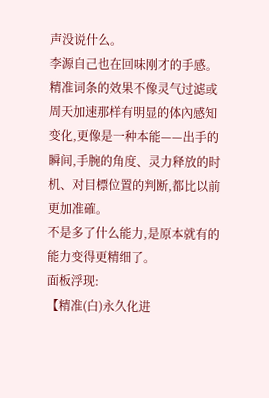声没说什么。
李源自己也在回味刚才的手感。
精准词条的效果不像灵气过滤或周天加速那样有明显的体內感知变化,更像是一种本能——出手的瞬间,手腕的角度、灵力释放的时机、对目標位置的判断,都比以前更加准確。
不是多了什么能力,是原本就有的能力变得更精细了。
面板浮现:
【精准(白)永久化进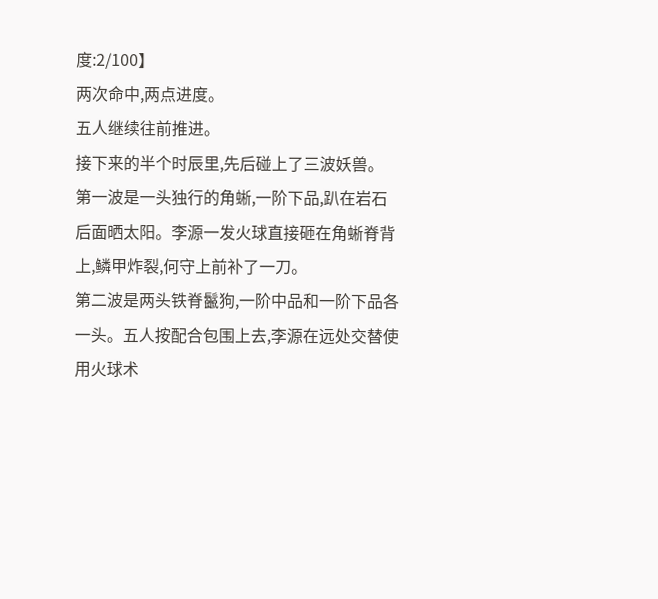度:2/100】
两次命中,两点进度。
五人继续往前推进。
接下来的半个时辰里,先后碰上了三波妖兽。
第一波是一头独行的角蜥,一阶下品,趴在岩石后面晒太阳。李源一发火球直接砸在角蜥脊背上,鳞甲炸裂,何守上前补了一刀。
第二波是两头铁脊鬣狗,一阶中品和一阶下品各一头。五人按配合包围上去,李源在远处交替使用火球术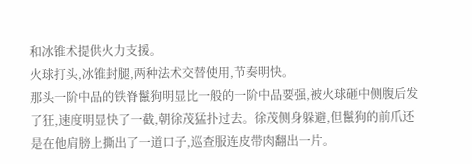和冰锥术提供火力支援。
火球打头,冰锥封腿,两种法术交替使用,节奏明快。
那头一阶中品的铁脊鬣狗明显比一般的一阶中品要强,被火球砸中侧腹后发了狂,速度明显快了一截,朝徐茂猛扑过去。徐茂侧身躲避,但鬣狗的前爪还是在他肩膀上撕出了一道口子,巡查服连皮带肉翻出一片。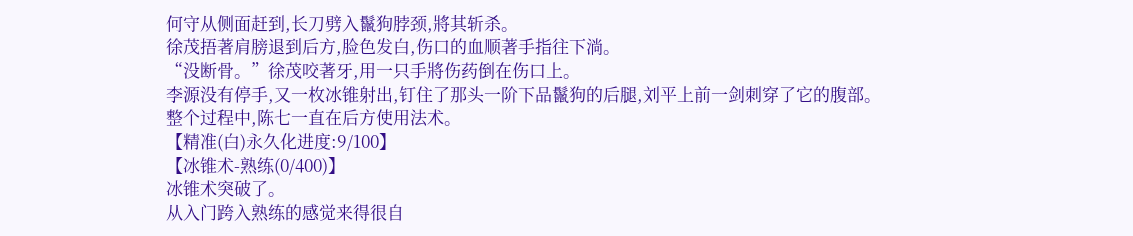何守从侧面赶到,长刀劈入鬣狗脖颈,將其斩杀。
徐茂捂著肩膀退到后方,脸色发白,伤口的血顺著手指往下淌。
“没断骨。”徐茂咬著牙,用一只手將伤药倒在伤口上。
李源没有停手,又一枚冰锥射出,钉住了那头一阶下品鬣狗的后腿,刘平上前一剑刺穿了它的腹部。
整个过程中,陈七一直在后方使用法术。
【精准(白)永久化进度:9/100】
【冰锥术-熟练(0/400)】
冰锥术突破了。
从入门跨入熟练的感觉来得很自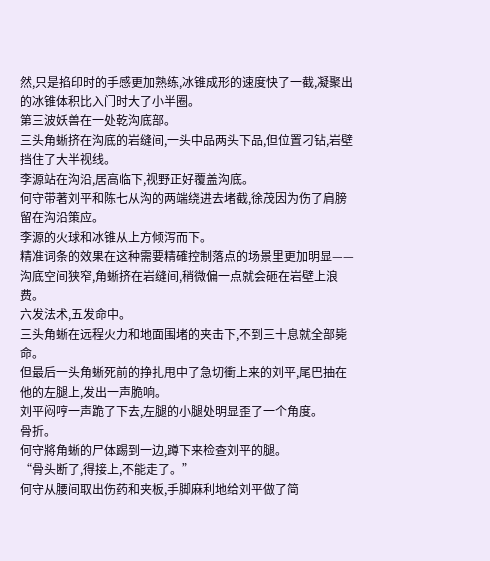然,只是掐印时的手感更加熟练,冰锥成形的速度快了一截,凝聚出的冰锥体积比入门时大了小半圈。
第三波妖兽在一处乾沟底部。
三头角蜥挤在沟底的岩缝间,一头中品两头下品,但位置刁钻,岩壁挡住了大半视线。
李源站在沟沿,居高临下,视野正好覆盖沟底。
何守带著刘平和陈七从沟的两端绕进去堵截,徐茂因为伤了肩膀留在沟沿策应。
李源的火球和冰锥从上方倾泻而下。
精准词条的效果在这种需要精確控制落点的场景里更加明显——沟底空间狭窄,角蜥挤在岩缝间,稍微偏一点就会砸在岩壁上浪费。
六发法术,五发命中。
三头角蜥在远程火力和地面围堵的夹击下,不到三十息就全部毙命。
但最后一头角蜥死前的挣扎甩中了急切衝上来的刘平,尾巴抽在他的左腿上,发出一声脆响。
刘平闷哼一声跪了下去,左腿的小腿处明显歪了一个角度。
骨折。
何守將角蜥的尸体踢到一边,蹲下来检查刘平的腿。
“骨头断了,得接上,不能走了。”
何守从腰间取出伤药和夹板,手脚麻利地给刘平做了简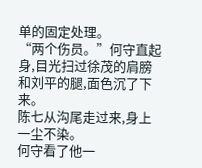单的固定处理。
“两个伤员。”何守直起身,目光扫过徐茂的肩膀和刘平的腿,面色沉了下来。
陈七从沟尾走过来,身上一尘不染。
何守看了他一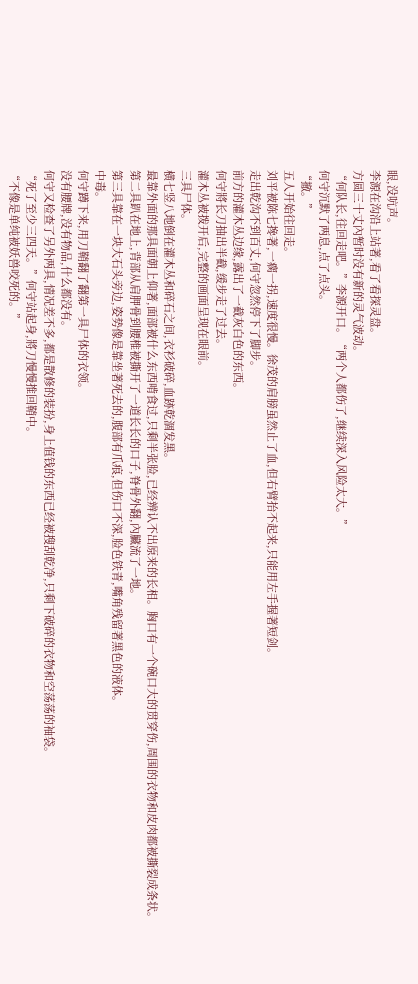眼,没吭声。
李源在沟沿上站著,看了看探灵盘。
方圆三十丈內暂时没有新的灵气波动。
“何队长,往回走吧。”李源开口。“两个人都伤了,继续深入风险太大。”
何守沉默了两息,点了点头。
“撤。”
五人开始往回走。
刘平被陈七搀著,一瘸一拐,速度很慢。徐茂的肩膀虽然止了血,但右臂抬不起来,只能用左手握著短剑。
走出乾沟不到百丈,何守忽然停下了脚步。
前方的灌木丛边缘,露出了一截灰白色的东西。
何守將长刀抽出半截,缓步走了过去。
灌木丛被拨开后,完整的画面呈现在眼前。
三具尸体。
横七竖八地倒在灌木丛和碎石之间,衣衫破碎,血跡乾涸发黑。
最靠外面的那具面朝上仰著,面部被什么东西啃食过,只剩半张脸,已经辨认不出原来的长相。胸口有一个碗口大的贯穿伤,周围的衣物和皮肉都被撕裂成条状。
第二具趴在地上,背部从肩胛骨到腰椎被撕开了一道长长的口子,脊骨外翻,內臟流了一地。
第三具靠在一块大石头旁边,姿势像是靠坐著死去的,腹部有爪痕,但伤口不深,脸色铁青,嘴角残留著黑色的液体。
中毒。
何守蹲下来,用刀鞘翻了翻第一具尸体的衣领。
没有腰牌,没有物品,什么都没有。
何守又检查了另外两具,情况差不多,都是散修的装扮,身上值钱的东西已经被搜刮乾净,只剩下破碎的衣物和空荡荡的袖袋。
“死了至少三四天。”何守站起身,將刀慢慢推回鞘中。
“不像是单纯被妖兽咬死的。”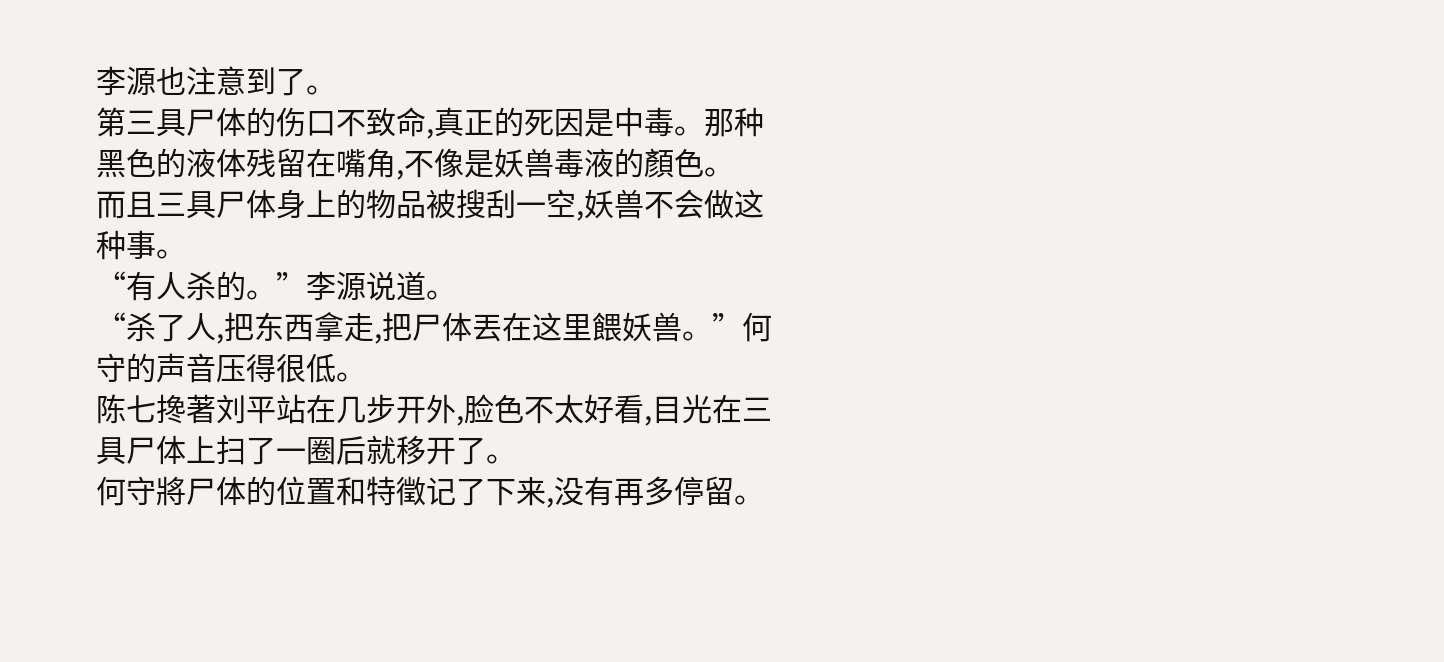李源也注意到了。
第三具尸体的伤口不致命,真正的死因是中毒。那种黑色的液体残留在嘴角,不像是妖兽毒液的顏色。
而且三具尸体身上的物品被搜刮一空,妖兽不会做这种事。
“有人杀的。”李源说道。
“杀了人,把东西拿走,把尸体丟在这里餵妖兽。”何守的声音压得很低。
陈七搀著刘平站在几步开外,脸色不太好看,目光在三具尸体上扫了一圈后就移开了。
何守將尸体的位置和特徵记了下来,没有再多停留。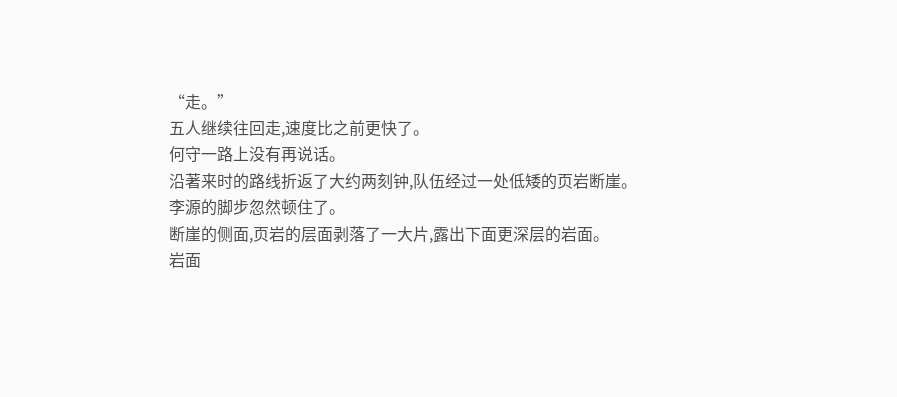“走。”
五人继续往回走,速度比之前更快了。
何守一路上没有再说话。
沿著来时的路线折返了大约两刻钟,队伍经过一处低矮的页岩断崖。
李源的脚步忽然顿住了。
断崖的侧面,页岩的层面剥落了一大片,露出下面更深层的岩面。
岩面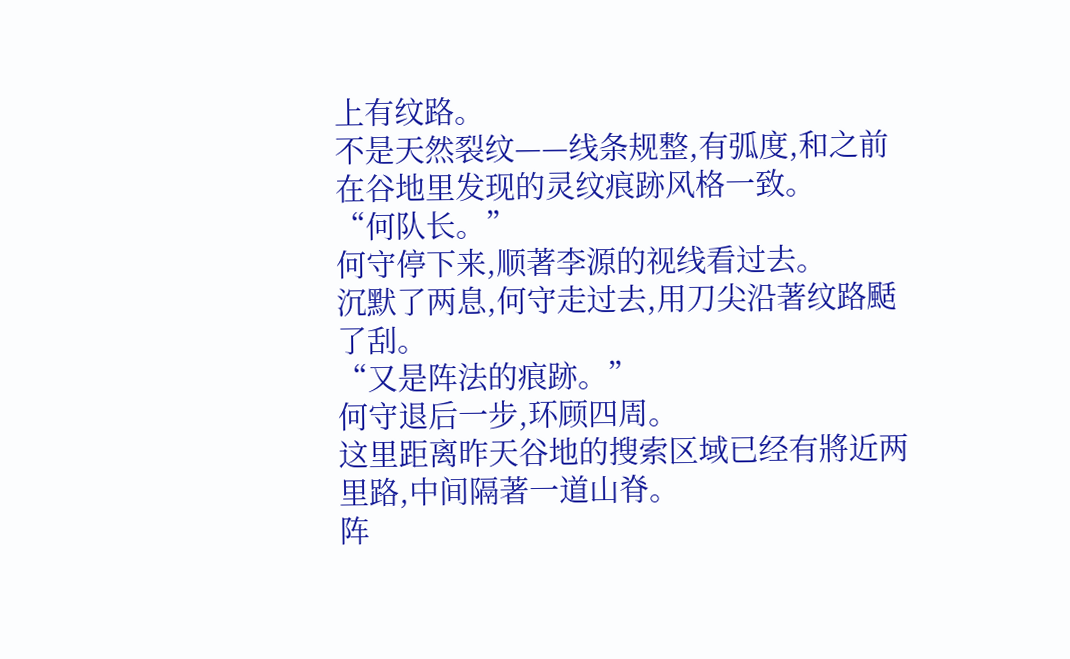上有纹路。
不是天然裂纹——线条规整,有弧度,和之前在谷地里发现的灵纹痕跡风格一致。
“何队长。”
何守停下来,顺著李源的视线看过去。
沉默了两息,何守走过去,用刀尖沿著纹路颳了刮。
“又是阵法的痕跡。”
何守退后一步,环顾四周。
这里距离昨天谷地的搜索区域已经有將近两里路,中间隔著一道山脊。
阵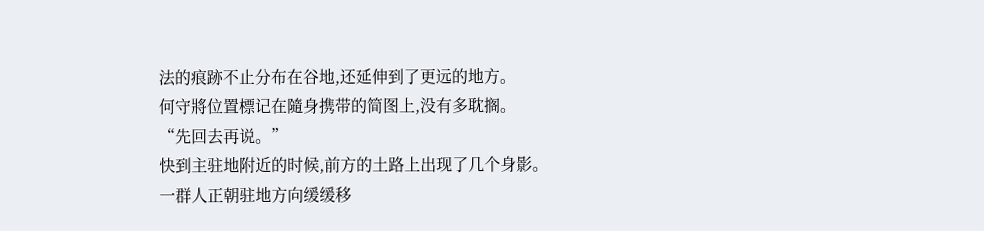法的痕跡不止分布在谷地,还延伸到了更远的地方。
何守將位置標记在隨身携带的简图上,没有多耽搁。
“先回去再说。”
快到主驻地附近的时候,前方的土路上出现了几个身影。
一群人正朝驻地方向缓缓移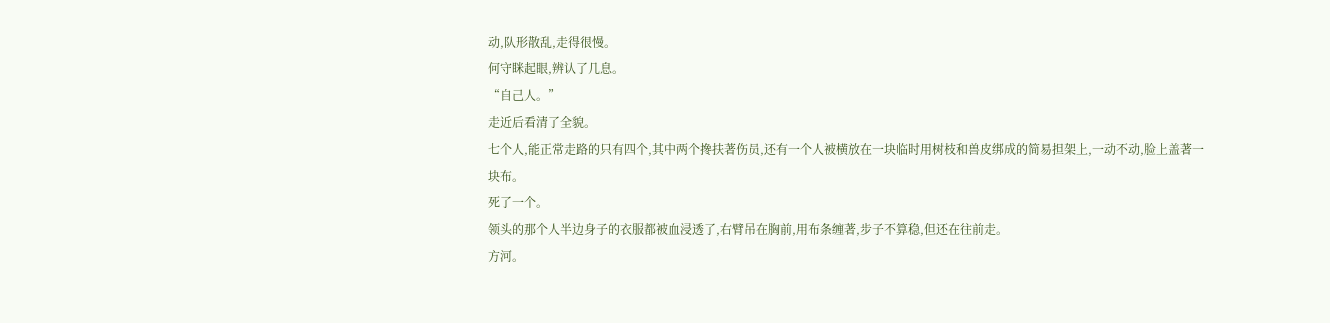动,队形散乱,走得很慢。
何守眯起眼,辨认了几息。
“自己人。”
走近后看清了全貌。
七个人,能正常走路的只有四个,其中两个搀扶著伤员,还有一个人被横放在一块临时用树枝和兽皮绑成的简易担架上,一动不动,脸上盖著一块布。
死了一个。
领头的那个人半边身子的衣服都被血浸透了,右臂吊在胸前,用布条缠著,步子不算稳,但还在往前走。
方河。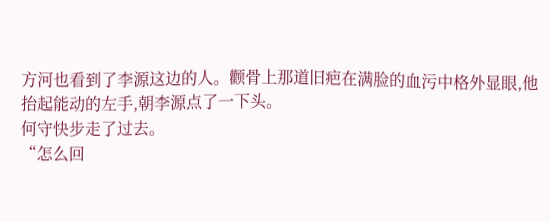方河也看到了李源这边的人。颧骨上那道旧疤在满脸的血污中格外显眼,他抬起能动的左手,朝李源点了一下头。
何守快步走了过去。
“怎么回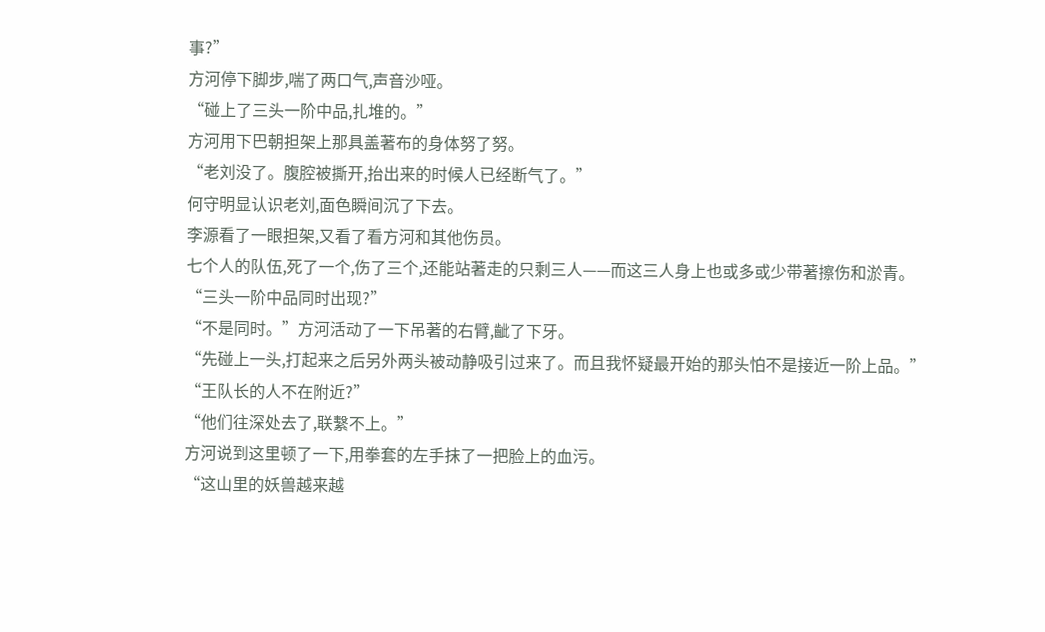事?”
方河停下脚步,喘了两口气,声音沙哑。
“碰上了三头一阶中品,扎堆的。”
方河用下巴朝担架上那具盖著布的身体努了努。
“老刘没了。腹腔被撕开,抬出来的时候人已经断气了。”
何守明显认识老刘,面色瞬间沉了下去。
李源看了一眼担架,又看了看方河和其他伤员。
七个人的队伍,死了一个,伤了三个,还能站著走的只剩三人——而这三人身上也或多或少带著擦伤和淤青。
“三头一阶中品同时出现?”
“不是同时。”方河活动了一下吊著的右臂,齜了下牙。
“先碰上一头,打起来之后另外两头被动静吸引过来了。而且我怀疑最开始的那头怕不是接近一阶上品。”
“王队长的人不在附近?”
“他们往深处去了,联繫不上。”
方河说到这里顿了一下,用拳套的左手抹了一把脸上的血污。
“这山里的妖兽越来越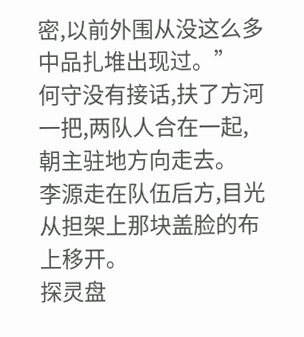密,以前外围从没这么多中品扎堆出现过。”
何守没有接话,扶了方河一把,两队人合在一起,朝主驻地方向走去。
李源走在队伍后方,目光从担架上那块盖脸的布上移开。
探灵盘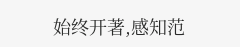始终开著,感知范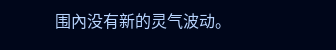围內没有新的灵气波动。